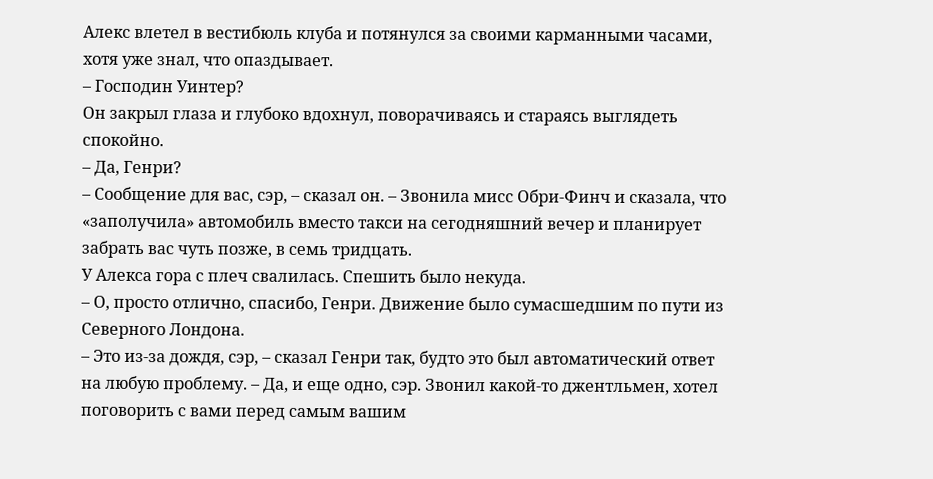Алекс влетел в вестибюль клуба и потянулся за своими карманными часами, хотя уже знал, что опаздывает.
– Господин Уинтер?
Он закрыл глаза и глубоко вдохнул, поворачиваясь и стараясь выглядеть спокойно.
– Да, Генри?
– Сообщение для вас, сэр, – сказал он. – Звонила мисс Обри-Финч и сказала, что «заполучила» автомобиль вместо такси на сегодняшний вечер и планирует забрать вас чуть позже, в семь тридцать.
У Алекса гора с плеч свалилась. Спешить было некуда.
– О, просто отлично, спасибо, Генри. Движение было сумасшедшим по пути из Северного Лондона.
– Это из-за дождя, сэр, – сказал Генри так, будто это был автоматический ответ на любую проблему. – Да, и еще одно, сэр. Звонил какой-то джентльмен, хотел поговорить с вами перед самым вашим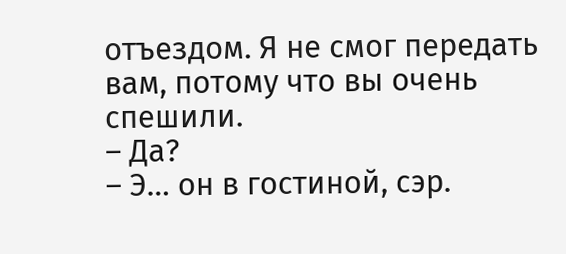отъездом. Я не смог передать вам, потому что вы очень спешили.
– Да?
– Э… он в гостиной, сэр.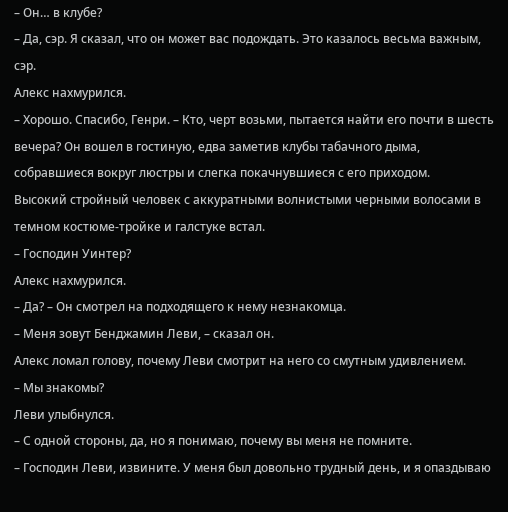– Он… в клубе?
– Да, сэр. Я сказал, что он может вас подождать. Это казалось весьма важным, сэр.
Алекс нахмурился.
– Хорошо. Спасибо, Генри. – Кто, черт возьми, пытается найти его почти в шесть вечера? Он вошел в гостиную, едва заметив клубы табачного дыма, собравшиеся вокруг люстры и слегка покачнувшиеся с его приходом.
Высокий стройный человек с аккуратными волнистыми черными волосами в темном костюме-тройке и галстуке встал.
– Господин Уинтер?
Алекс нахмурился.
– Да? – Он смотрел на подходящего к нему незнакомца.
– Меня зовут Бенджамин Леви, – сказал он.
Алекс ломал голову, почему Леви смотрит на него со смутным удивлением.
– Мы знакомы?
Леви улыбнулся.
– С одной стороны, да, но я понимаю, почему вы меня не помните.
– Господин Леви, извините. У меня был довольно трудный день, и я опаздываю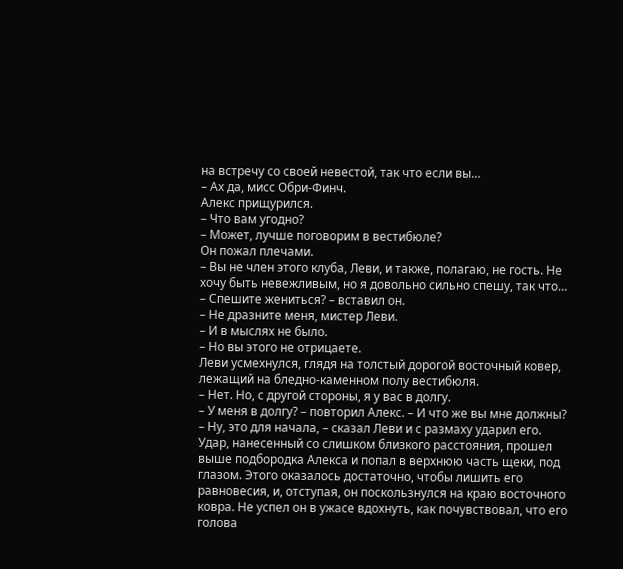на встречу со своей невестой, так что если вы…
– Ах да, мисс Обри-Финч.
Алекс прищурился.
– Что вам угодно?
– Может, лучше поговорим в вестибюле?
Он пожал плечами.
– Вы не член этого клуба, Леви, и также, полагаю, не гость. Не хочу быть невежливым, но я довольно сильно спешу, так что…
– Спешите жениться? – вставил он.
– Не дразните меня, мистер Леви.
– И в мыслях не было.
– Но вы этого не отрицаете.
Леви усмехнулся, глядя на толстый дорогой восточный ковер, лежащий на бледно-каменном полу вестибюля.
– Нет. Но, с другой стороны, я у вас в долгу.
– У меня в долгу? – повторил Алекс. – И что же вы мне должны?
– Ну, это для начала, – сказал Леви и с размаху ударил его.
Удар, нанесенный со слишком близкого расстояния, прошел выше подбородка Алекса и попал в верхнюю часть щеки, под глазом. Этого оказалось достаточно, чтобы лишить его равновесия, и, отступая, он поскользнулся на краю восточного ковра. Не успел он в ужасе вдохнуть, как почувствовал, что его голова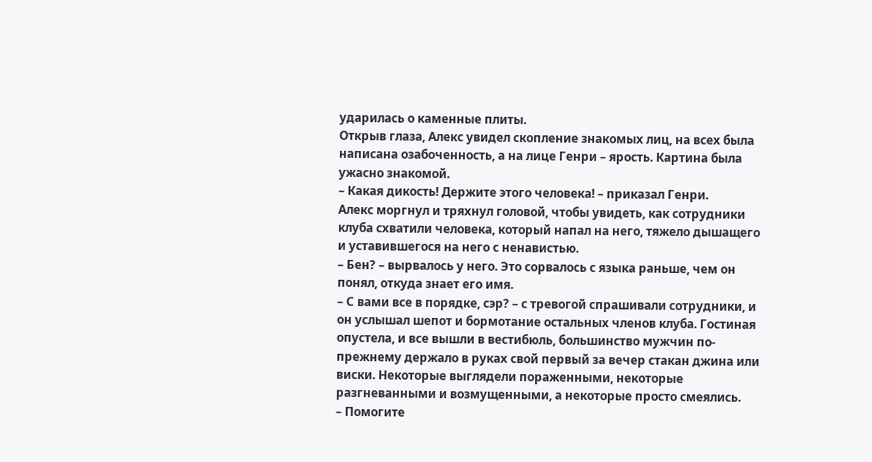ударилась о каменные плиты.
Открыв глаза, Алекс увидел скопление знакомых лиц, на всех была написана озабоченность, а на лице Генри – ярость. Картина была ужасно знакомой.
– Какая дикость! Держите этого человека! – приказал Генри.
Алекс моргнул и тряхнул головой, чтобы увидеть, как сотрудники клуба схватили человека, который напал на него, тяжело дышащего и уставившегося на него с ненавистью.
– Бен? – вырвалось у него. Это сорвалось с языка раньше, чем он понял, откуда знает его имя.
– С вами все в порядке, сэр? – с тревогой спрашивали сотрудники, и он услышал шепот и бормотание остальных членов клуба. Гостиная опустела, и все вышли в вестибюль, большинство мужчин по-прежнему держало в руках свой первый за вечер стакан джина или виски. Некоторые выглядели пораженными, некоторые разгневанными и возмущенными, а некоторые просто смеялись.
– Помогите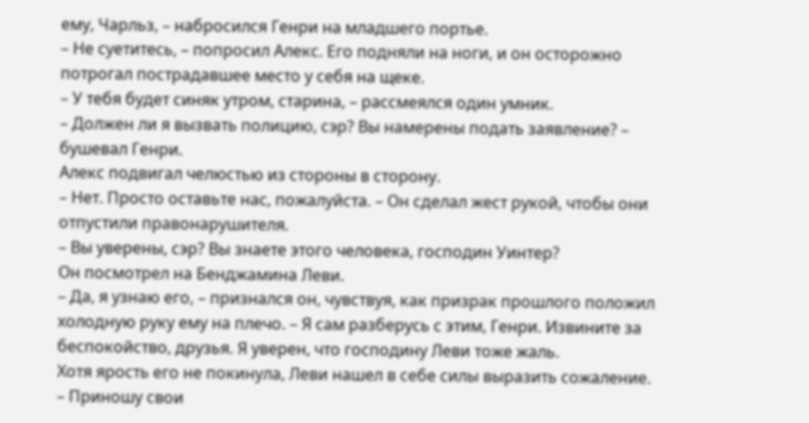ему, Чарльз, – набросился Генри на младшего портье.
– Не суетитесь, – попросил Алекс. Его подняли на ноги, и он осторожно потрогал пострадавшее место у себя на щеке.
– У тебя будет синяк утром, старина, – рассмеялся один умник.
– Должен ли я вызвать полицию, сэр? Вы намерены подать заявление? – бушевал Генри.
Алекс подвигал челюстью из стороны в сторону.
– Нет. Просто оставьте нас, пожалуйста. – Он сделал жест рукой, чтобы они отпустили правонарушителя.
– Вы уверены, сэр? Вы знаете этого человека, господин Уинтер?
Он посмотрел на Бенджамина Леви.
– Да, я узнаю его, – признался он, чувствуя, как призрак прошлого положил холодную руку ему на плечо. – Я сам разберусь с этим, Генри. Извините за беспокойство, друзья. Я уверен, что господину Леви тоже жаль.
Хотя ярость его не покинула, Леви нашел в себе силы выразить сожаление.
– Приношу свои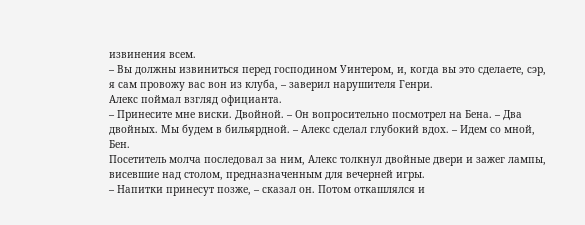извинения всем.
– Вы должны извиниться перед господином Уинтером, и, когда вы это сделаете, сэр, я сам провожу вас вон из клуба, – заверил нарушителя Генри.
Алекс поймал взгляд официанта.
– Принесите мне виски. Двойной. – Он вопросительно посмотрел на Бена. – Два двойных. Мы будем в бильярдной. – Алекс сделал глубокий вдох. – Идем со мной, Бен.
Посетитель молча последовал за ним, Алекс толкнул двойные двери и зажег лампы, висевшие над столом, предназначенным для вечерней игры.
– Напитки принесут позже, – сказал он. Потом откашлялся и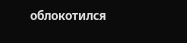облокотился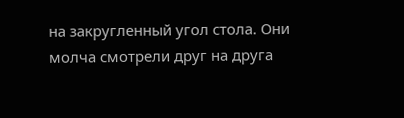на закругленный угол стола. Они молча смотрели друг на друга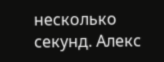несколько секунд. Алекс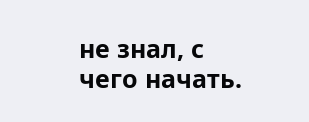не знал, с чего начать.